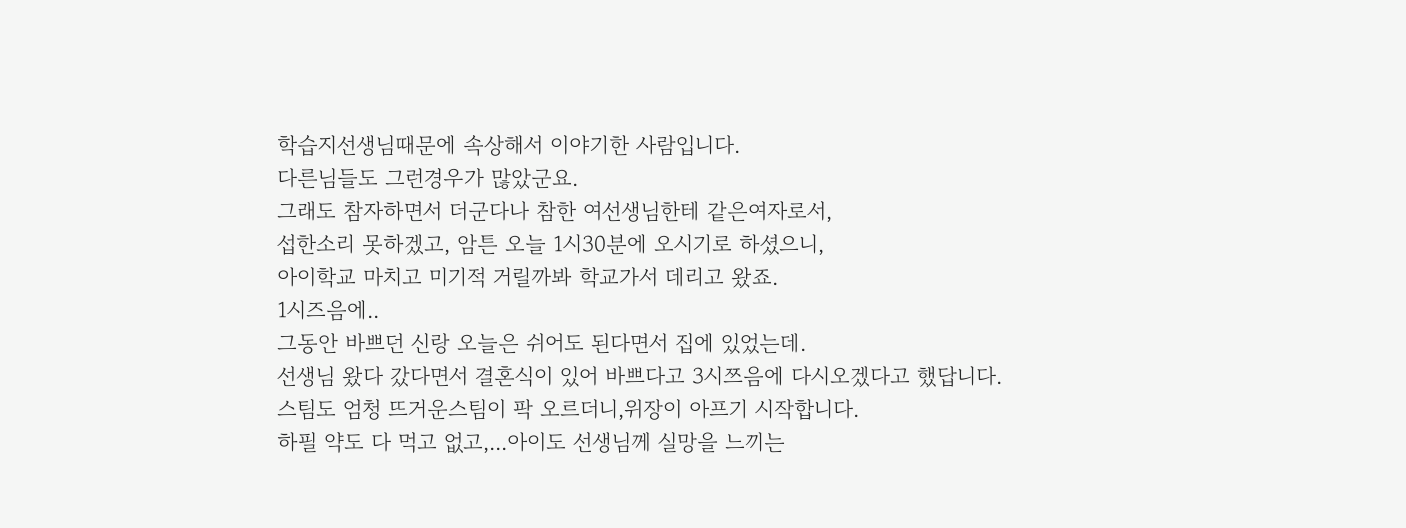학습지선생님때문에 속상해서 이야기한 사람입니다.
다른님들도 그런경우가 많았군요.
그래도 참자하면서 더군다나 참한 여선생님한테 같은여자로서,
섭한소리 못하겠고, 암튼 오늘 1시30분에 오시기로 하셨으니,
아이학교 마치고 미기적 거릴까봐 학교가서 데리고 왔죠.
1시즈음에..
그동안 바쁘던 신랑 오늘은 쉬어도 된다면서 집에 있었는데.
선생님 왔다 갔다면서 결혼식이 있어 바쁘다고 3시쯔음에 다시오겠다고 했답니다.
스팀도 엄청 뜨거운스팀이 팍 오르더니,위장이 아프기 시작합니다.
하필 약도 다 먹고 없고,...아이도 선생님께 실망을 느끼는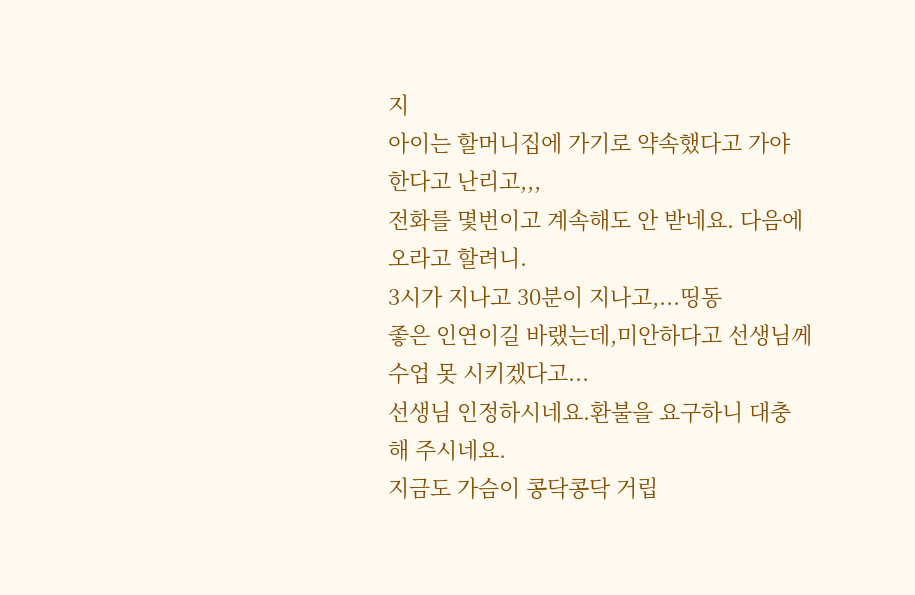지
아이는 할머니집에 가기로 약속했다고 가야 한다고 난리고,,,
전화를 몇번이고 계속해도 안 받네요. 다음에 오라고 할려니.
3시가 지나고 30분이 지나고,...띵동
좋은 인연이길 바랬는데,미안하다고 선생님께 수업 못 시키겠다고...
선생님 인정하시네요.환불을 요구하니 대충 해 주시네요.
지금도 가슴이 콩닥콩닥 거립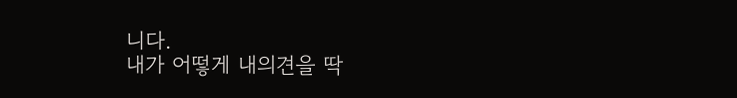니다.
내가 어떻게 내의견을 딱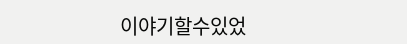이야기할수있었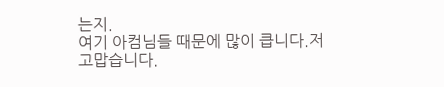는지.
여기 아컴님들 때문에 많이 큽니다.저
고맙습니다.